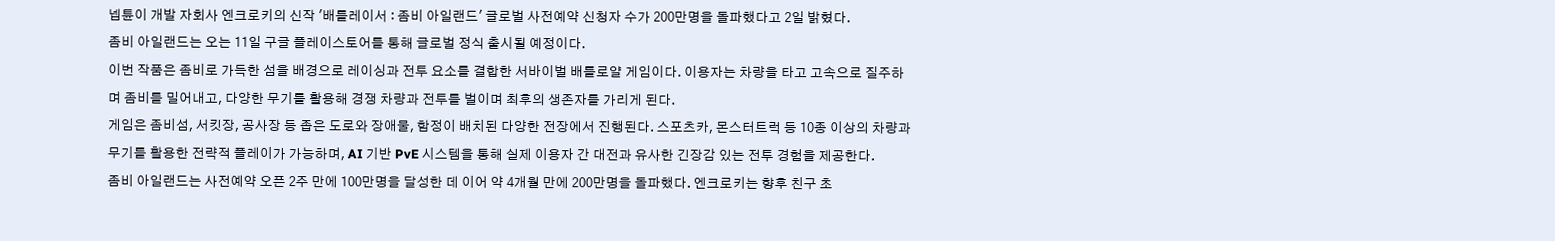넵튠이 개발 자회사 엔크로키의 신작 '배틀레이서 : 좀비 아일랜드' 글로벌 사전예약 신청자 수가 200만명을 돌파했다고 2일 밝혔다.
좀비 아일랜드는 오는 11일 구글 플레이스토어를 통해 글로벌 정식 출시될 예정이다.
이번 작품은 좀비로 가득한 섬을 배경으로 레이싱과 전투 요소를 결합한 서바이벌 배틀로얄 게임이다. 이용자는 차량을 타고 고속으로 질주하며 좀비를 밀어내고, 다양한 무기를 활용해 경쟁 차량과 전투를 벌이며 최후의 생존자를 가리게 된다.
게임은 좀비섬, 서킷장, 공사장 등 좁은 도로와 장애물, 함정이 배치된 다양한 전장에서 진행된다. 스포츠카, 몬스터트럭 등 10종 이상의 차량과 무기를 활용한 전략적 플레이가 가능하며, AI 기반 PvE 시스템을 통해 실제 이용자 간 대전과 유사한 긴장감 있는 전투 경험을 제공한다.
좀비 아일랜드는 사전예약 오픈 2주 만에 100만명을 달성한 데 이어 약 4개월 만에 200만명을 돌파했다. 엔크로키는 향후 친구 초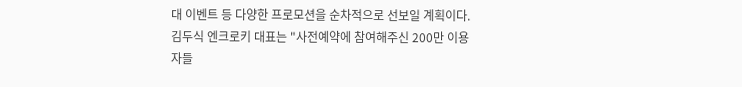대 이벤트 등 다양한 프로모션을 순차적으로 선보일 계획이다.
김두식 엔크로키 대표는 "사전예약에 참여해주신 200만 이용자들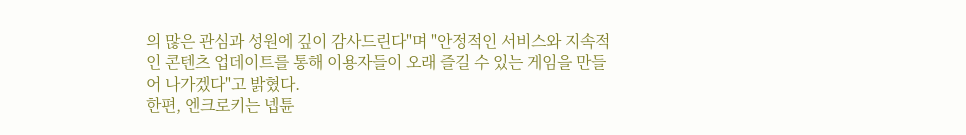의 많은 관심과 성원에 깊이 감사드린다"며 "안정적인 서비스와 지속적인 콘텐츠 업데이트를 통해 이용자들이 오래 즐길 수 있는 게임을 만들어 나가겠다"고 밝혔다.
한편, 엔크로키는 넵튠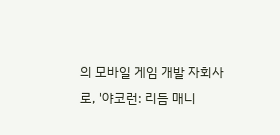의 모바일 게임 개발 자회사로, '야코런: 리듬 매니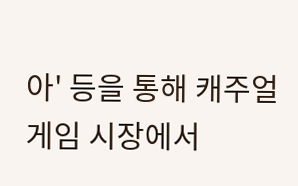아' 등을 통해 캐주얼 게임 시장에서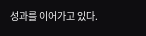성과를 이어가고 있다.